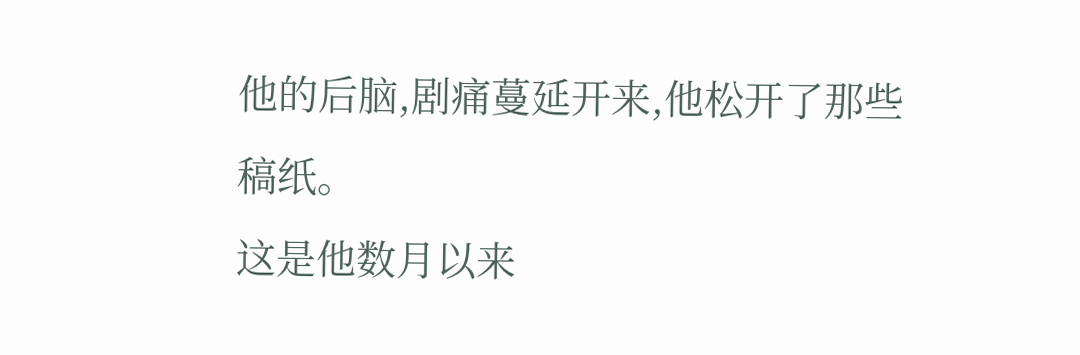他的后脑,剧痛蔓延开来,他松开了那些稿纸。
这是他数月以来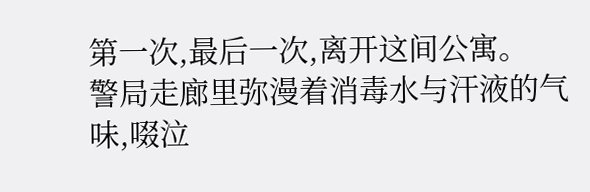第一次,最后一次,离开这间公寓。
警局走廊里弥漫着消毒水与汗液的气味,啜泣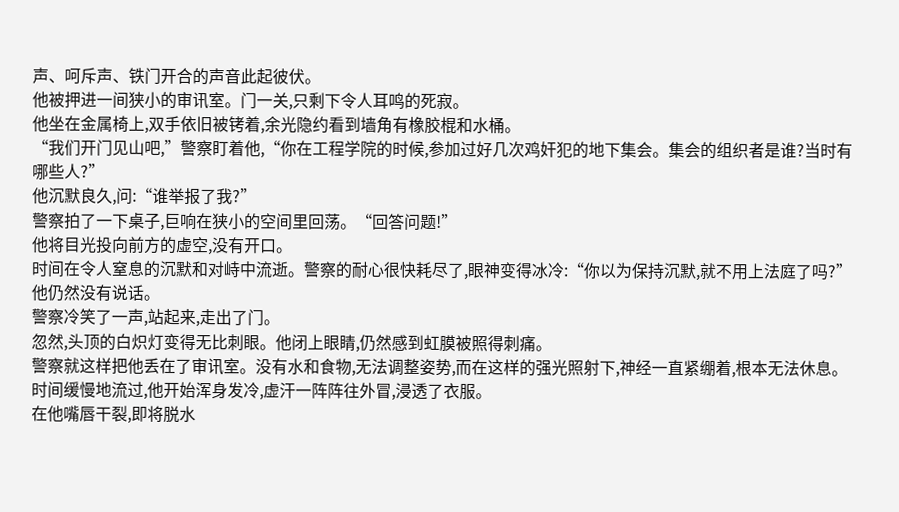声、呵斥声、铁门开合的声音此起彼伏。
他被押进一间狭小的审讯室。门一关,只剩下令人耳鸣的死寂。
他坐在金属椅上,双手依旧被铐着,余光隐约看到墙角有橡胶棍和水桶。
“我们开门见山吧,”警察盯着他,“你在工程学院的时候,参加过好几次鸡奸犯的地下集会。集会的组织者是谁?当时有哪些人?”
他沉默良久,问:“谁举报了我?”
警察拍了一下桌子,巨响在狭小的空间里回荡。“回答问题!”
他将目光投向前方的虚空,没有开口。
时间在令人窒息的沉默和对峙中流逝。警察的耐心很快耗尽了,眼神变得冰冷:“你以为保持沉默,就不用上法庭了吗?”
他仍然没有说话。
警察冷笑了一声,站起来,走出了门。
忽然,头顶的白炽灯变得无比刺眼。他闭上眼睛,仍然感到虹膜被照得刺痛。
警察就这样把他丢在了审讯室。没有水和食物,无法调整姿势,而在这样的强光照射下,神经一直紧绷着,根本无法休息。
时间缓慢地流过,他开始浑身发冷,虚汗一阵阵往外冒,浸透了衣服。
在他嘴唇干裂,即将脱水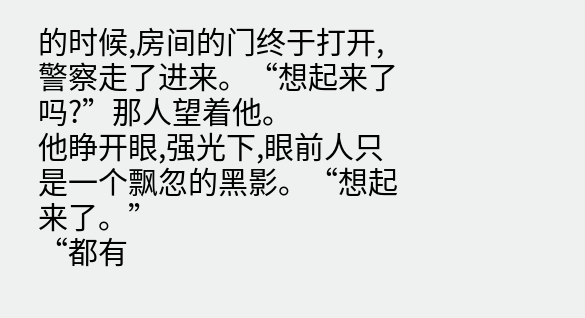的时候,房间的门终于打开,警察走了进来。“想起来了吗?”那人望着他。
他睁开眼,强光下,眼前人只是一个飘忽的黑影。“想起来了。”
“都有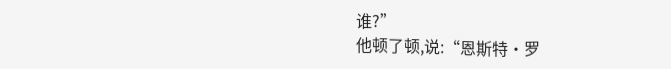谁?”
他顿了顿,说:“恩斯特·罗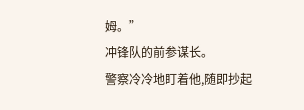姆。”
冲锋队的前参谋长。
警察冷冷地盯着他,随即抄起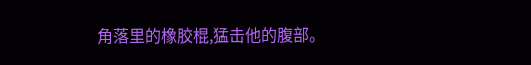角落里的橡胶棍,猛击他的腹部。